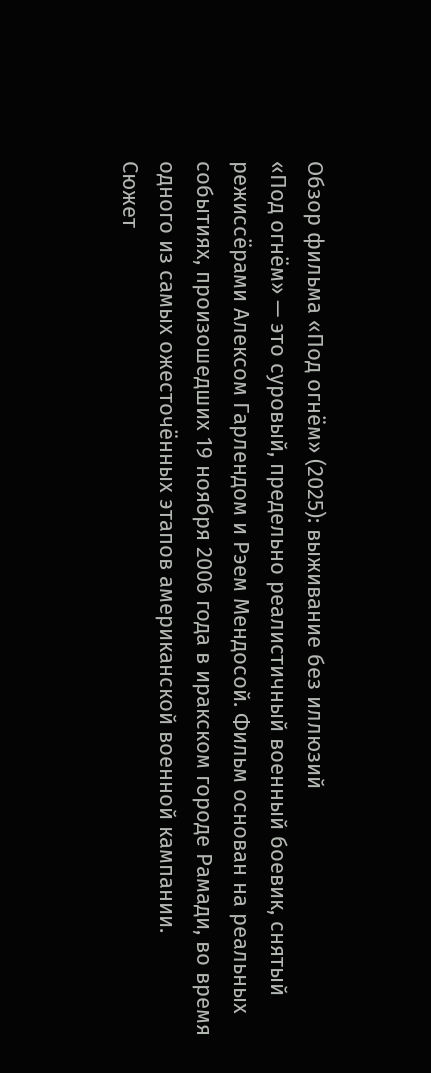Обзор фильма «Под огнём» (2025): выживание без иллюзий
«Под огнём» — это суровый, предельно реалистичный военный боевик, снятый режиссёрами Алексом Гарлендом и Рэем Мендосой. Фильм основан на реальных событиях, произошедших 19 ноября 2006 года в иракском городе Рамади, во время одного из самых ожесточённых этапов американской военной кампании.
Сюжет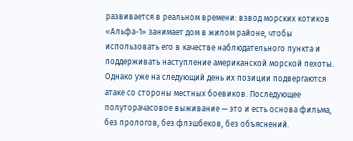развивается в реальном времени: взвод морских котиков «Альфа-1» занимает дом в жилом районе, чтобы использовать его в качестве наблюдательного пункта и поддерживать наступление американской морской пехоты. Однако уже на следующий день их позиции подвергаются атаке со стороны местных боевиков. Последующее полуторачасовое выживание — это и есть основа фильма, без прологов, без флэшбеков, без объяснений.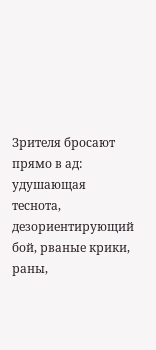Зрителя бросают прямо в ад: удушающая теснота, дезориентирующий бой, рваные крики, раны,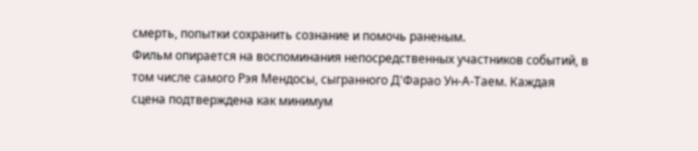смерть, попытки сохранить сознание и помочь раненым.
Фильм опирается на воспоминания непосредственных участников событий, в том числе самого Рэя Мендосы, сыгранного Д'Фарао Ун-А-Таем. Каждая сцена подтверждена как минимум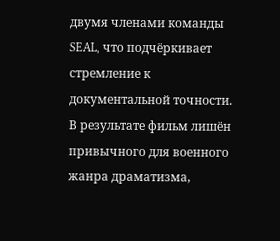двумя членами команды SEAL, что подчёркивает стремление к документальной точности. В результате фильм лишён привычного для военного жанра драматизма,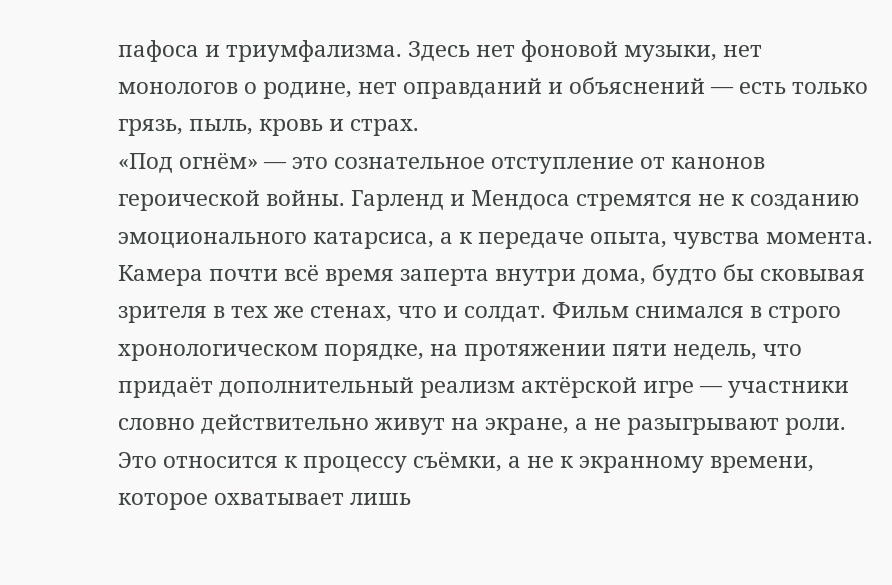пафоса и триумфализма. Здесь нет фоновой музыки, нет монологов о родине, нет оправданий и объяснений — есть только грязь, пыль, кровь и страх.
«Под огнём» — это сознательное отступление от канонов героической войны. Гарленд и Мендоса стремятся не к созданию эмоционального катарсиса, а к передаче опыта, чувства момента. Камера почти всё время заперта внутри дома, будто бы сковывая зрителя в тех же стенах, что и солдат. Фильм снимался в строго хронологическом порядке, на протяжении пяти недель, что придаёт дополнительный реализм актёрской игре — участники словно действительно живут на экране, а не разыгрывают роли. Это относится к процессу съёмки, а не к экранному времени, которое охватывает лишь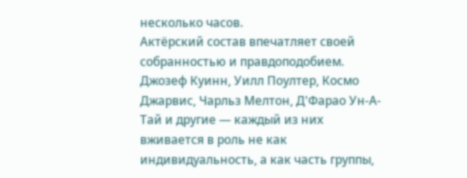несколько часов.
Актёрский состав впечатляет своей собранностью и правдоподобием. Джозеф Куинн, Уилл Поултер, Космо Джарвис, Чарльз Мелтон, Д'Фарао Ун-А-Тай и другие — каждый из них вживается в роль не как индивидуальность, а как часть группы,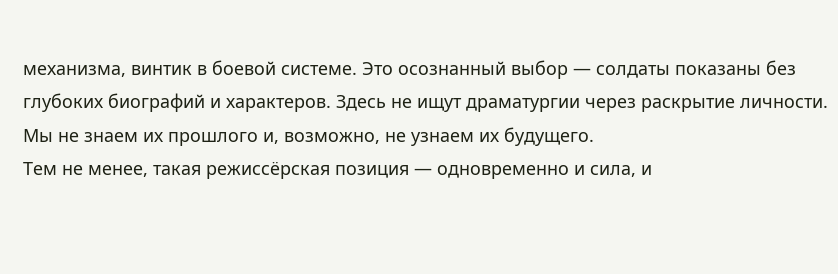механизма, винтик в боевой системе. Это осознанный выбор — солдаты показаны без глубоких биографий и характеров. Здесь не ищут драматургии через раскрытие личности. Мы не знаем их прошлого и, возможно, не узнаем их будущего.
Тем не менее, такая режиссёрская позиция — одновременно и сила, и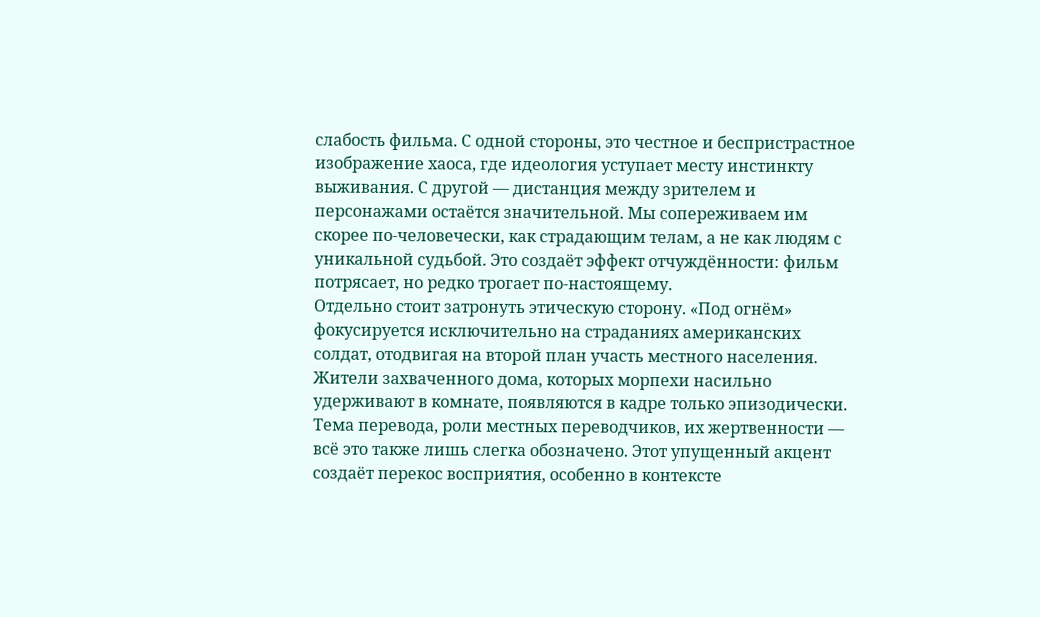слабость фильма. С одной стороны, это честное и беспристрастное изображение хаоса, где идеология уступает месту инстинкту выживания. С другой — дистанция между зрителем и персонажами остаётся значительной. Мы сопереживаем им скорее по-человечески, как страдающим телам, а не как людям с уникальной судьбой. Это создаёт эффект отчуждённости: фильм потрясает, но редко трогает по-настоящему.
Отдельно стоит затронуть этическую сторону. «Под огнём» фокусируется исключительно на страданиях американских солдат, отодвигая на второй план участь местного населения. Жители захваченного дома, которых морпехи насильно удерживают в комнате, появляются в кадре только эпизодически. Тема перевода, роли местных переводчиков, их жертвенности — всё это также лишь слегка обозначено. Этот упущенный акцент создаёт перекос восприятия, особенно в контексте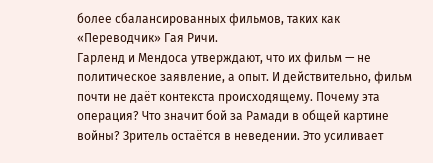более сбалансированных фильмов, таких как «Переводчик» Гая Ричи.
Гарленд и Мендоса утверждают, что их фильм — не политическое заявление, а опыт. И действительно, фильм почти не даёт контекста происходящему. Почему эта операция? Что значит бой за Рамади в общей картине войны? Зритель остаётся в неведении. Это усиливает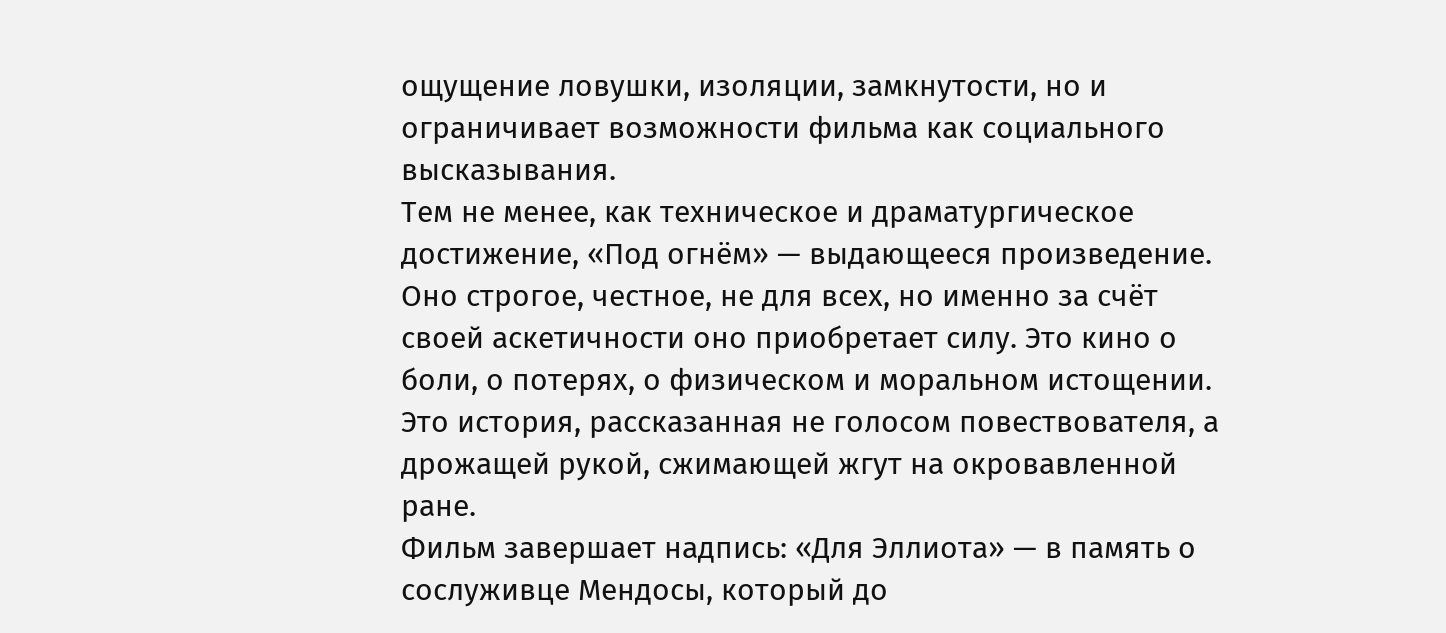ощущение ловушки, изоляции, замкнутости, но и ограничивает возможности фильма как социального высказывания.
Тем не менее, как техническое и драматургическое достижение, «Под огнём» — выдающееся произведение. Оно строгое, честное, не для всех, но именно за счёт своей аскетичности оно приобретает силу. Это кино о боли, о потерях, о физическом и моральном истощении. Это история, рассказанная не голосом повествователя, а дрожащей рукой, сжимающей жгут на окровавленной ране.
Фильм завершает надпись: «Для Эллиота» — в память о сослуживце Мендосы, который до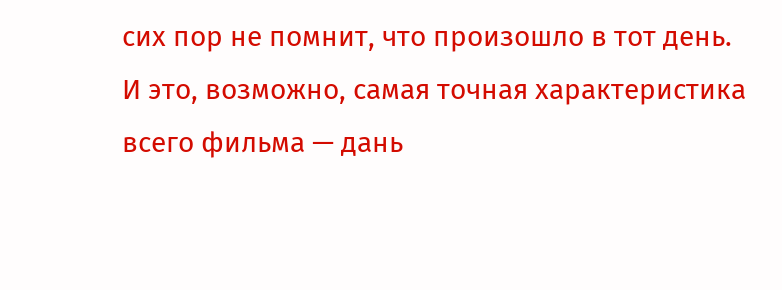сих пор не помнит, что произошло в тот день. И это, возможно, самая точная характеристика всего фильма — дань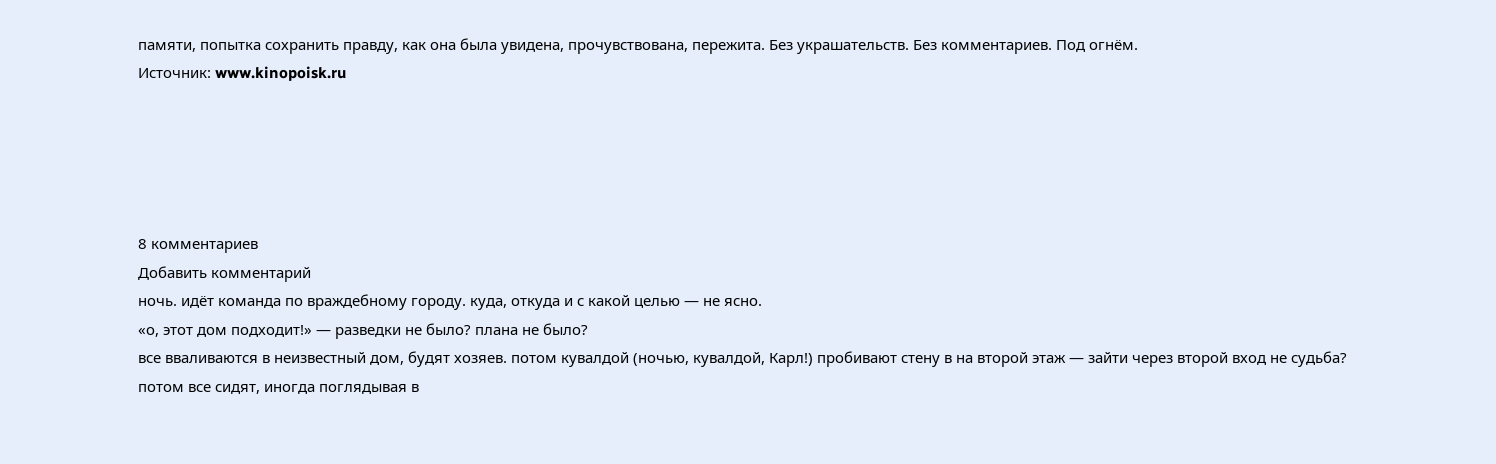памяти, попытка сохранить правду, как она была увидена, прочувствована, пережита. Без украшательств. Без комментариев. Под огнём.
Источник: www.kinopoisk.ru





8 комментариев
Добавить комментарий
ночь. идёт команда по враждебному городу. куда, откуда и с какой целью — не ясно.
«о, этот дом подходит!» — разведки не было? плана не было?
все вваливаются в неизвестный дом, будят хозяев. потом кувалдой (ночью, кувалдой, Карл!) пробивают стену в на второй этаж — зайти через второй вход не судьба?
потом все сидят, иногда поглядывая в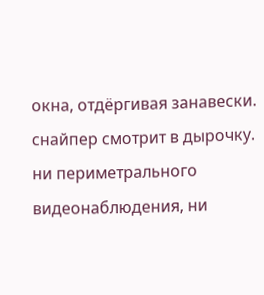окна, отдёргивая занавески. снайпер смотрит в дырочку.
ни периметрального видеонаблюдения, ни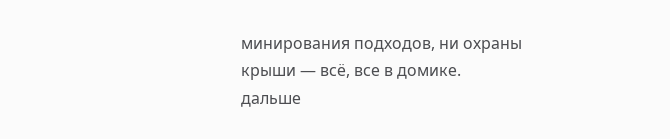минирования подходов, ни охраны крыши — всё, все в домике.
дальше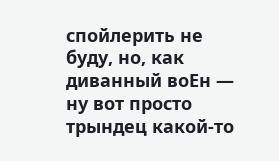спойлерить не буду, но, как диванный воЕн — ну вот просто трындец какой-то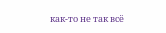как-то не так всё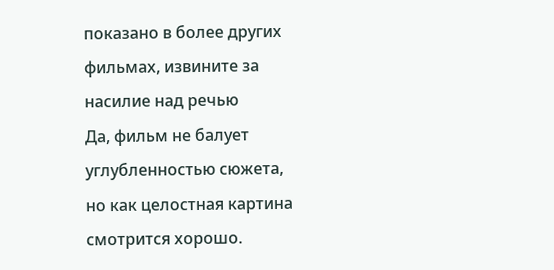показано в более других фильмах, извините за насилие над речью
Да, фильм не балует углубленностью сюжета, но как целостная картина смотрится хорошо.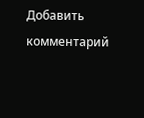Добавить комментарий